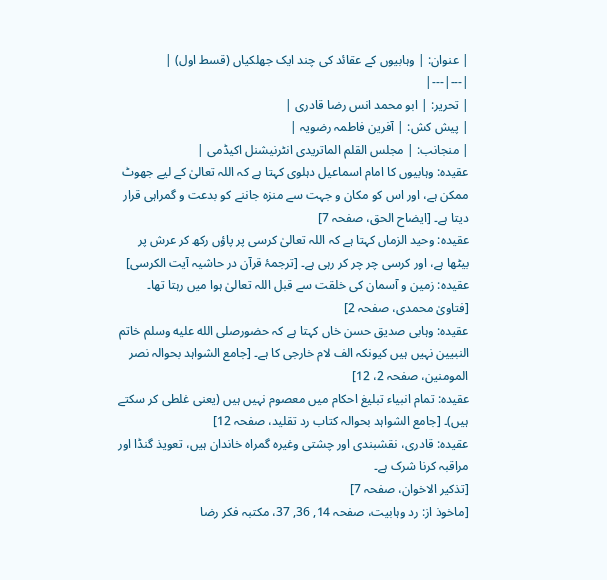| عنوان: | وہابیوں کے عقائد کی چند ایک جھلکیاں (قسط اول) |
|---|---|
| تحریر: | ابو محمد انس رضا قادری |
| پیش کش: | آفرین فاطمہ رضویہ |
| منجانب: | مجلس القلم الماتریدی انٹرنیشنل اکیڈمی |
عقیدہ: وہابیوں کا امام اسماعیل دہلوی کہتا ہے کہ اللہ تعالیٰ کے لیے جھوٹ ممکن ہے، اور اس کو مکان و جہت سے منزہ جاننے کو بدعت و گمراہی قرار دیتا ہے۔ [ایضاح الحق، صفحہ 7]
عقیدہ: وحید الزماں کہتا ہے کہ اللہ تعالیٰ کرسی پر پاؤں رکھ کر عرش پر بیٹھا ہے، اور کرسی چر چر کر رہی ہے۔ [ترجمۂ قرآن در حاشیہ آیت الکرسی]
عقیدہ: زمین و آسمان کی خلقت سے قبل اللہ تعالیٰ ہوا میں رہتا تھا۔ [فتاویٰ محمدی، صفحہ 2]
عقیدہ: وہابی صدیق حسن خاں کہتا ہے کہ حضورصلى الله عليه وسلم خاتم النبیین نہیں ہیں کیونکہ الف لام خارجی کا ہے۔ [جامع الشواہد بحوالہ نصر المومنین، صفحہ 2، 12]
عقیدہ: تمام انبیاء تبلیغ احکام میں معصوم نہیں ہیں (یعنی غلطی کر سکتے ہیں)۔ [جامع الشواہد بحوالہ کتاب رد تقلید، صفحہ 12]
عقیدہ: قادری، نقشبندی اور چشتی وغیرہ گمراہ خاندان ہیں، تعویذ گنڈا اور مراقبہ کرنا شرک ہے۔
[تذکیر الاخوان، صفحہ 7]
[ماخوذ از: رد وہابیت، صفحہ 14, 36, 37، مکتبہ فکر رضا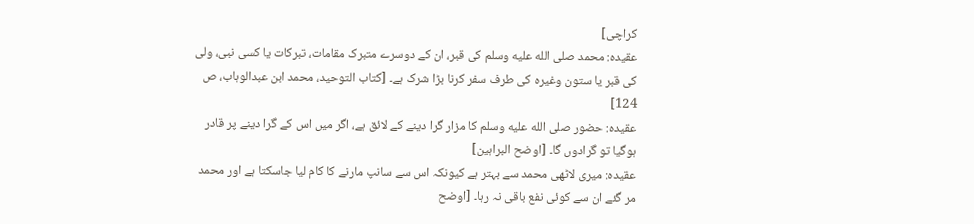کراچی]
عقیدہ: محمد صلى الله عليه وسلم کی قبر، ان کے دوسرے متبرک مقامات، تبرکات یا کسی نبی، ولی کی قبر یا ستون وغیرہ کی طرف سفر کرنا بڑا شرک ہے۔ [کتاب التوحید، محمد ابن عبدالوہاب، ص 124]
عقیدہ: حضور صلى الله عليه وسلم کا مزار گرا دینے کے لائق ہے، اگر میں اس کے گرا دینے پر قادر ہوگیا تو گرادوں گا۔ [اوضح البراہین]
عقیدہ: میری لاٹھی محمد سے بہتر ہے کیونکہ اس سے سانپ مارنے کا کام لیا جاسکتا ہے اور محمد مر گئے ان سے کوئی نفع باقی نہ رہا۔ [اوضح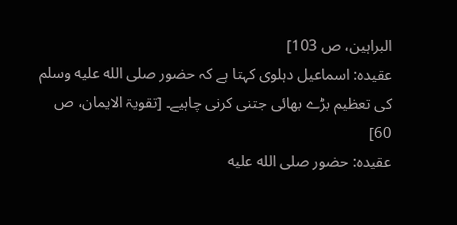البراہین، ص 103]
عقیدہ: اسماعیل دہلوی کہتا ہے کہ حضور صلى الله عليه وسلم کی تعظیم بڑے بھائی جتنی کرنی چاہیے۔ [تقویۃ الایمان، ص 60]
عقیدہ: حضور صلى الله عليه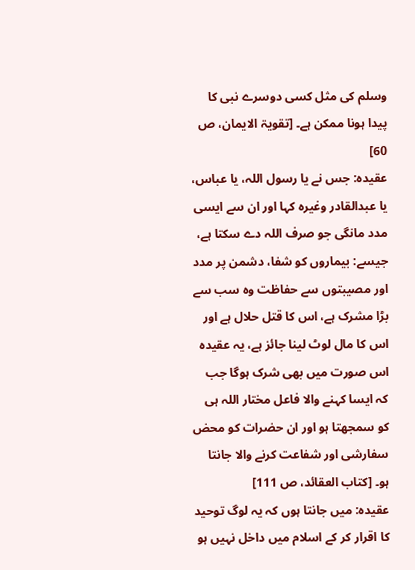وسلم کی مثل کسی دوسرے نبی کا پیدا ہونا ممکن ہے۔ [تقویۃ الایمان، ص 60]
عقیدہ: جس نے یا رسول اللہ، یا عباس، یا عبدالقادر وغیرہ کہا اور ان سے ایسی مدد مانگی جو صرف اللہ دے سکتا ہے، جیسے: بیماروں کو شفا، دشمن پر مدد اور مصیبتوں سے حفاظت وہ سب سے بڑا مشرک ہے، اس کا قتل حلال ہے اور اس کا مال لوٹ لینا جائز ہے، یہ عقیدہ اس صورت میں بھی شرک ہوگا جب کہ ایسا کہنے والا فاعل مختار اللہ ہی کو سمجھتا ہو اور ان حضرات کو محض سفارشی اور شفاعت کرنے والا جانتا ہو۔ [کتاب العقائد، ص 111]
عقیدہ: میں جانتا ہوں کہ یہ لوگ توحید کا اقرار کر کے اسلام میں داخل نہیں ہو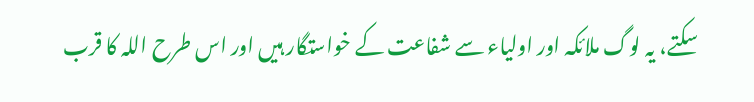سکتے، یہ لوگ ملائکہ اور اولیاء سے شفاعت کے خواستگار ہیں اور اس طرح اللہ کا قرب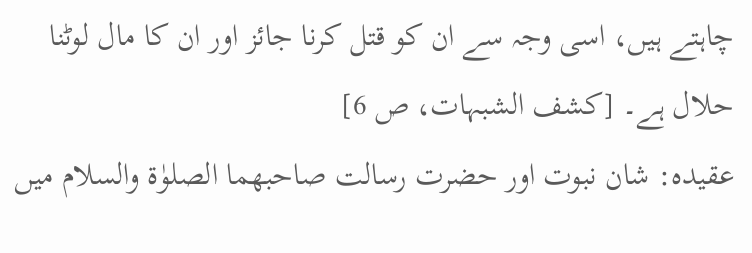چاہتے ہیں، اسی وجہ سے ان کو قتل کرنا جائز اور ان کا مال لوٹنا حلال ہے۔ [کشف الشبہات، ص 6]
عقیدہ: شان نبوت اور حضرت رسالت صاحبھما الصلوٰۃ والسلام میں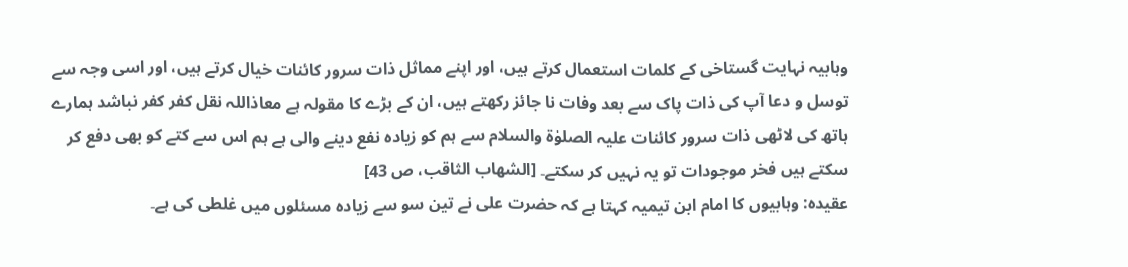وہابیہ نہایت گستاخی کے کلمات استعمال کرتے ہیں، اور اپنے مماثل ذات سرور کائنات خیال کرتے ہیں، اور اسی وجہ سے توسل و دعا آپ کی ذات پاک سے بعد وفات نا جائز رکھتے ہیں، ان کے بڑے کا مقولہ ہے معاذاللہ نقل کفر کفر نباشد ہمارے ہاتھ کی لاٹھی ذات سرور کائنات علیہ الصلوٰۃ والسلام سے ہم کو زیادہ نفع دینے والی ہے ہم اس سے کتے کو بھی دفع کر سکتے ہیں فخر موجودات تو یہ نہیں کر سکتے۔ [الشھاب الثاقب، ص 43]
عقیدہ: وہابیوں کا امام ابن تیمیہ کہتا ہے کہ حضرت علی نے تین سو سے زیادہ مسئلوں میں غلطی کی ہے۔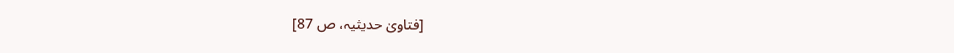[فتاویٰ حدیثیہ، ص 87]